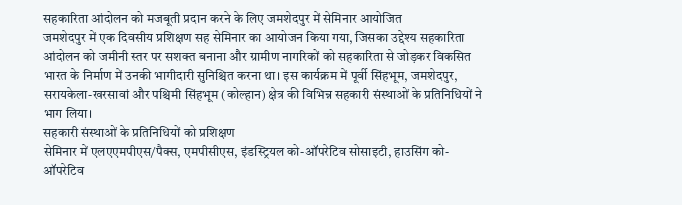सहकारिता आंदोलन को मजबूती प्रदान करने के लिए जमशेदपुर में सेमिनार आयोजित
जमशेदपुर में एक दिवसीय प्रशिक्षण सह सेमिनार का आयोजन किया गया, जिसका उद्देश्य सहकारिता आंदोलन को जमीनी स्तर पर सशक्त बनाना और ग्रामीण नागरिकों को सहकारिता से जोड़कर विकसित भारत के निर्माण में उनकी भागीदारी सुनिश्चित करना था। इस कार्यक्रम में पूर्वी सिंहभूम, जमशेदपुर, सरायकेला-खरसावां और पश्चिमी सिंहभूम (कोल्हान) क्षेत्र की विभिन्न सहकारी संस्थाओं के प्रतिनिधियों ने भाग लिया।
सहकारी संस्थाओं के प्रतिनिधियों को प्रशिक्षण
सेमिनार में एलएएमपीएस/पैक्स, एमपीसीएस, इंडस्ट्रियल को-ऑपरेटिव सोसाइटी, हाउसिंग को-ऑपरेटिव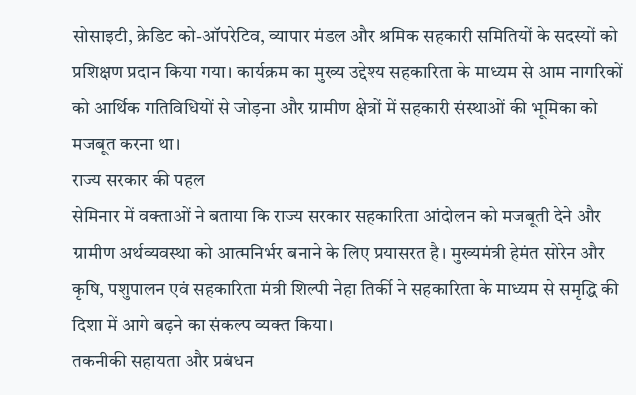सोसाइटी, क्रेडिट को-ऑपरेटिव, व्यापार मंडल और श्रमिक सहकारी समितियों के सदस्यों को प्रशिक्षण प्रदान किया गया। कार्यक्रम का मुख्य उद्देश्य सहकारिता के माध्यम से आम नागरिकों को आर्थिक गतिविधियों से जोड़ना और ग्रामीण क्षेत्रों में सहकारी संस्थाओं की भूमिका को मजबूत करना था।
राज्य सरकार की पहल
सेमिनार में वक्ताओं ने बताया कि राज्य सरकार सहकारिता आंदोलन को मजबूती देने और ग्रामीण अर्थव्यवस्था को आत्मनिर्भर बनाने के लिए प्रयासरत है। मुख्यमंत्री हेमंत सोरेन और कृषि, पशुपालन एवं सहकारिता मंत्री शिल्पी नेहा तिर्की ने सहकारिता के माध्यम से समृद्धि की दिशा में आगे बढ़ने का संकल्प व्यक्त किया।
तकनीकी सहायता और प्रबंधन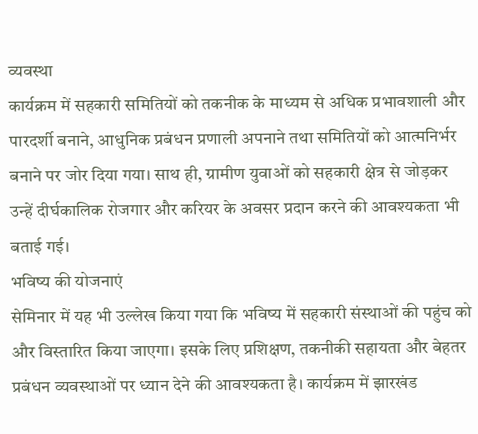व्यवस्था
कार्यक्रम में सहकारी समितियों को तकनीक के माध्यम से अधिक प्रभावशाली और पारदर्शी बनाने, आधुनिक प्रबंधन प्रणाली अपनाने तथा समितियों को आत्मनिर्भर बनाने पर जोर दिया गया। साथ ही, ग्रामीण युवाओं को सहकारी क्षेत्र से जोड़कर उन्हें दीर्घकालिक रोजगार और करियर के अवसर प्रदान करने की आवश्यकता भी बताई गई।
भविष्य की योजनाएं
सेमिनार में यह भी उल्लेख किया गया कि भविष्य में सहकारी संस्थाओं की पहुंच को और विस्तारित किया जाएगा। इसके लिए प्रशिक्षण, तकनीकी सहायता और बेहतर प्रबंधन व्यवस्थाओं पर ध्यान देने की आवश्यकता है। कार्यक्रम में झारखंड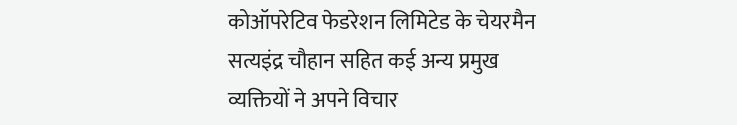कोऑपरेटिव फेडरेशन लिमिटेड के चेयरमैन सत्यइंद्र चौहान सहित कई अन्य प्रमुख व्यक्तियों ने अपने विचार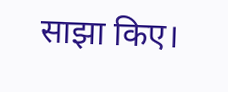साझा किए।